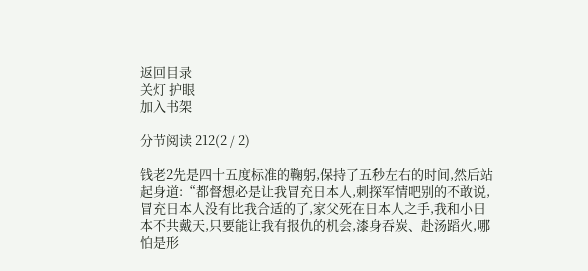返回目录
关灯 护眼
加入书架

分节阅读 212(2 / 2)

钱老2先是四十五度标准的鞠躬,保持了五秒左右的时间,然后站起身道:“都督想必是让我冒充日本人,刺探军情吧别的不敢说,冒充日本人没有比我合适的了,家父死在日本人之手,我和小日本不共戴天,只要能让我有报仇的机会,漆身吞炭、赴汤蹈火,哪怕是形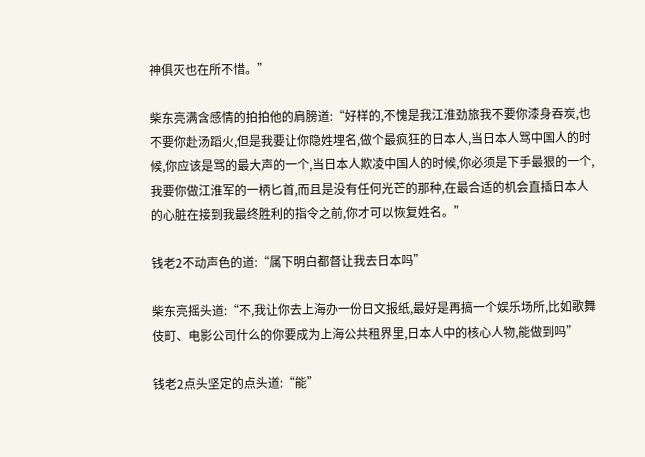神俱灭也在所不惜。”

柴东亮满含感情的拍拍他的肩膀道:“好样的,不愧是我江淮劲旅我不要你漆身吞炭,也不要你赴汤蹈火,但是我要让你隐姓埋名,做个最疯狂的日本人,当日本人骂中国人的时候,你应该是骂的最大声的一个,当日本人欺凌中国人的时候,你必须是下手最狠的一个,我要你做江淮军的一柄匕首,而且是没有任何光芒的那种,在最合适的机会直插日本人的心脏在接到我最终胜利的指令之前,你才可以恢复姓名。”

钱老2不动声色的道:“属下明白都督让我去日本吗”

柴东亮摇头道:“不,我让你去上海办一份日文报纸,最好是再搞一个娱乐场所,比如歌舞伎町、电影公司什么的你要成为上海公共租界里,日本人中的核心人物,能做到吗”

钱老2点头坚定的点头道:“能”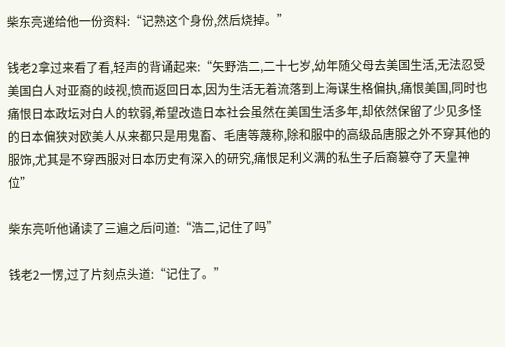柴东亮递给他一份资料:“记熟这个身份,然后烧掉。”

钱老2拿过来看了看,轻声的背诵起来:“矢野浩二,二十七岁,幼年随父母去美国生活,无法忍受美国白人对亚裔的歧视,愤而返回日本,因为生活无着流落到上海谋生格偏执,痛恨美国,同时也痛恨日本政坛对白人的软弱,希望改造日本社会虽然在美国生活多年,却依然保留了少见多怪的日本偏狭对欧美人从来都只是用鬼畜、毛唐等蔑称,除和服中的高级品唐服之外不穿其他的服饰,尤其是不穿西服对日本历史有深入的研究,痛恨足利义满的私生子后裔篡夺了天皇神位”

柴东亮听他诵读了三遍之后问道:“浩二,记住了吗”

钱老2一愣,过了片刻点头道:“记住了。”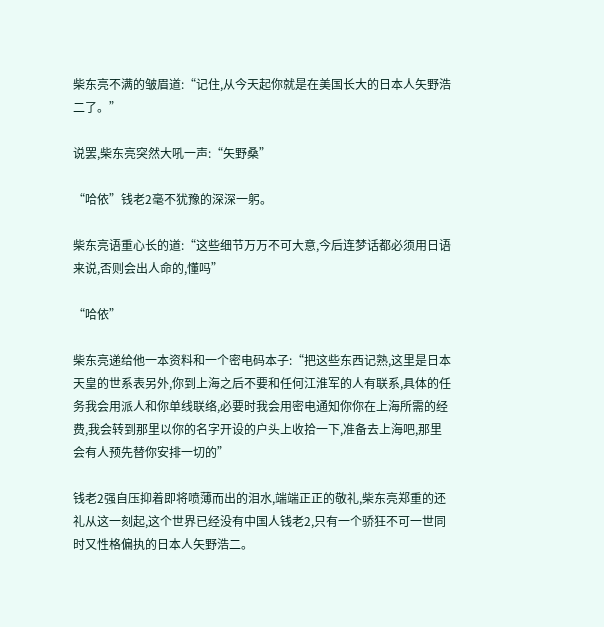柴东亮不满的皱眉道:“记住,从今天起你就是在美国长大的日本人矢野浩二了。”

说罢,柴东亮突然大吼一声:“矢野桑”

“哈依”钱老2毫不犹豫的深深一躬。

柴东亮语重心长的道:“这些细节万万不可大意,今后连梦话都必须用日语来说,否则会出人命的,懂吗”

“哈依”

柴东亮递给他一本资料和一个密电码本子:“把这些东西记熟,这里是日本天皇的世系表另外,你到上海之后不要和任何江淮军的人有联系,具体的任务我会用派人和你单线联络,必要时我会用密电通知你你在上海所需的经费,我会转到那里以你的名字开设的户头上收拾一下,准备去上海吧,那里会有人预先替你安排一切的”

钱老2强自压抑着即将喷薄而出的泪水,端端正正的敬礼,柴东亮郑重的还礼从这一刻起,这个世界已经没有中国人钱老2,只有一个骄狂不可一世同时又性格偏执的日本人矢野浩二。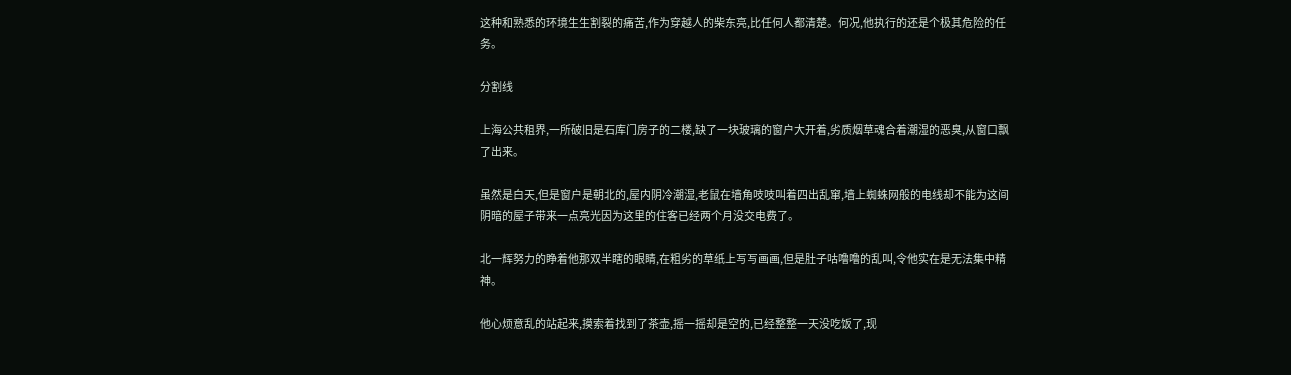这种和熟悉的环境生生割裂的痛苦,作为穿越人的柴东亮,比任何人都清楚。何况,他执行的还是个极其危险的任务。

分割线

上海公共租界,一所破旧是石库门房子的二楼,缺了一块玻璃的窗户大开着,劣质烟草魂合着潮湿的恶臭,从窗口飘了出来。

虽然是白天,但是窗户是朝北的,屋内阴冷潮湿,老鼠在墙角吱吱叫着四出乱窜,墙上蜘蛛网般的电线却不能为这间阴暗的屋子带来一点亮光因为这里的住客已经两个月没交电费了。

北一辉努力的睁着他那双半瞎的眼睛,在粗劣的草纸上写写画画,但是肚子咕噜噜的乱叫,令他实在是无法集中精神。

他心烦意乱的站起来,摸索着找到了茶壶,摇一摇却是空的,已经整整一天没吃饭了,现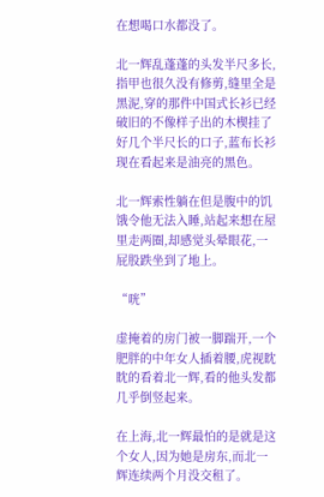在想喝口水都没了。

北一辉乱蓬蓬的头发半尺多长,指甲也很久没有修剪,缝里全是黑泥,穿的那件中国式长衫已经破旧的不像样子出的木楔挂了好几个半尺长的口子,蓝布长衫现在看起来是油亮的黑色。

北一辉索性躺在但是腹中的饥饿令他无法入睡,站起来想在屋里走两圈,却感觉头晕眼花,一屁股跌坐到了地上。

“咣”

虚掩着的房门被一脚踹开,一个肥胖的中年女人插着腰,虎视眈眈的看着北一辉,看的他头发都几乎倒竖起来。

在上海,北一辉最怕的是就是这个女人,因为她是房东,而北一辉连续两个月没交租了。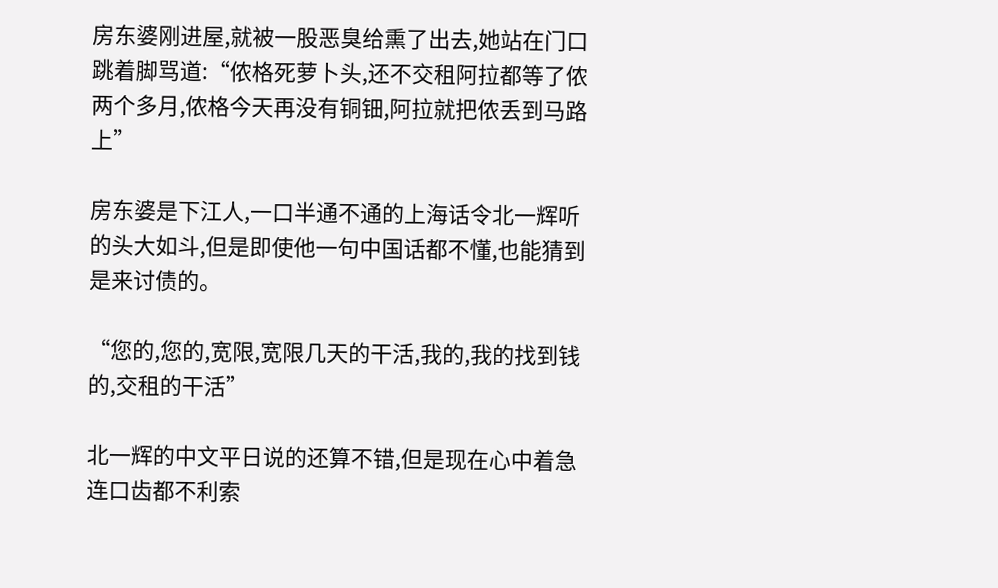房东婆刚进屋,就被一股恶臭给熏了出去,她站在门口跳着脚骂道:“侬格死萝卜头,还不交租阿拉都等了侬两个多月,侬格今天再没有铜钿,阿拉就把侬丢到马路上”

房东婆是下江人,一口半通不通的上海话令北一辉听的头大如斗,但是即使他一句中国话都不懂,也能猜到是来讨债的。

“您的,您的,宽限,宽限几天的干活,我的,我的找到钱的,交租的干活”

北一辉的中文平日说的还算不错,但是现在心中着急连口齿都不利索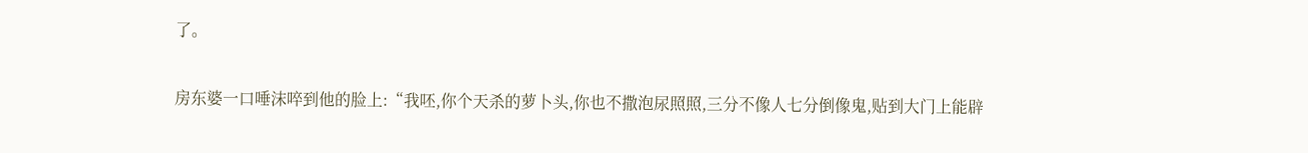了。

房东婆一口唾沫啐到他的脸上:“我呸,你个天杀的萝卜头,你也不撒泡尿照照,三分不像人七分倒像鬼,贴到大门上能辟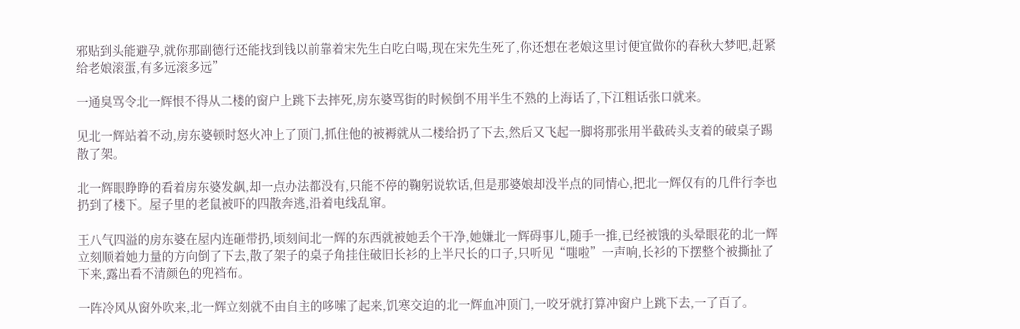邪贴到头能避孕,就你那副德行还能找到钱以前靠着宋先生白吃白喝,现在宋先生死了,你还想在老娘这里讨便宜做你的春秋大梦吧,赶紧给老娘滚蛋,有多远滚多远”

一通臭骂令北一辉恨不得从二楼的窗户上跳下去摔死,房东婆骂街的时候倒不用半生不熟的上海话了,下江粗话张口就来。

见北一辉站着不动,房东婆顿时怒火冲上了顶门,抓住他的被褥就从二楼给扔了下去,然后又飞起一脚将那张用半截砖头支着的破桌子踢散了架。

北一辉眼睁睁的看着房东婆发飙,却一点办法都没有,只能不停的鞠躬说软话,但是那婆娘却没半点的同情心,把北一辉仅有的几件行李也扔到了楼下。屋子里的老鼠被吓的四散奔逃,沿着电线乱窜。

王八气四溢的房东婆在屋内连砸带扔,顷刻间北一辉的东西就被她丢个干净,她嫌北一辉碍事儿,随手一推,已经被饿的头晕眼花的北一辉立刻顺着她力量的方向倒了下去,散了架子的桌子角挂住破旧长衫的上半尺长的口子,只听见“嗤啦”一声响,长衫的下摆整个被撕扯了下来,露出看不清颜色的兜裆布。

一阵冷风从窗外吹来,北一辉立刻就不由自主的哆嗦了起来,饥寒交迫的北一辉血冲顶门,一咬牙就打算冲窗户上跳下去,一了百了。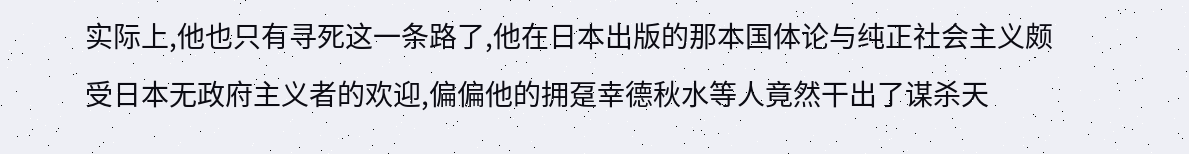实际上,他也只有寻死这一条路了,他在日本出版的那本国体论与纯正社会主义颇受日本无政府主义者的欢迎,偏偏他的拥趸幸德秋水等人竟然干出了谋杀天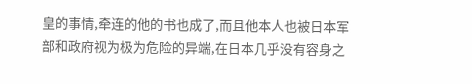皇的事情,牵连的他的书也成了,而且他本人也被日本军部和政府视为极为危险的异端,在日本几乎没有容身之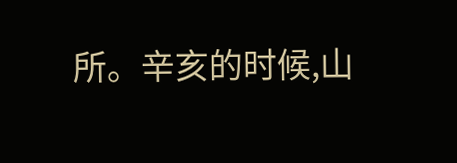所。辛亥的时候,山